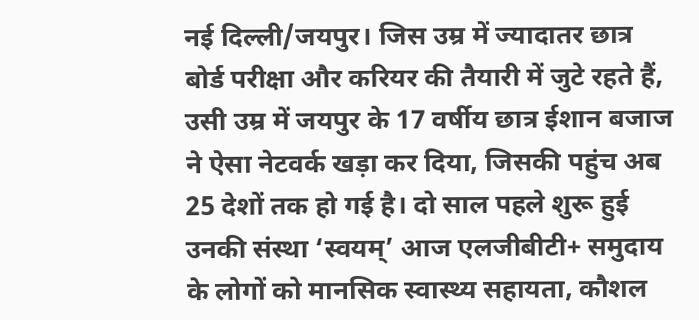नई दिल्ली/जयपुर। जिस उम्र में ज्यादातर छात्र बोर्ड परीक्षा और करियर की तैयारी में जुटे रहते हैं, उसी उम्र में जयपुर के 17 वर्षीय छात्र ईशान बजाज ने ऐसा नेटवर्क खड़ा कर दिया, जिसकी पहुंच अब 25 देशों तक हो गई है। दो साल पहले शुरू हुई उनकी संस्था ‘स्वयम्’ आज एलजीबीटी+ समुदाय के लोगों को मानसिक स्वास्थ्य सहायता, कौशल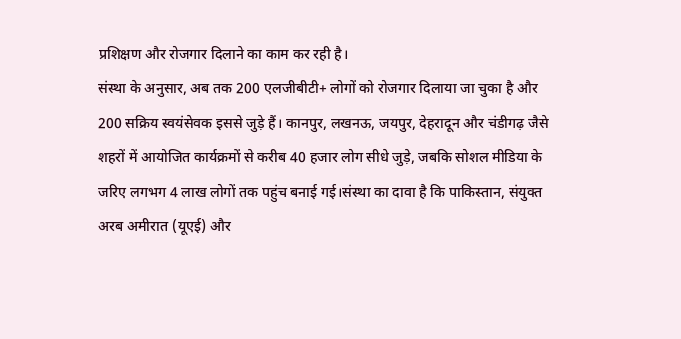प्रशिक्षण और रोजगार दिलाने का काम कर रही है।
संस्था के अनुसार, अब तक 200 एलजीबीटी+ लोगों को रोजगार दिलाया जा चुका है और 200 सक्रिय स्वयंसेवक इससे जुड़े हैं। कानपुर, लखनऊ, जयपुर, देहरादून और चंडीगढ़ जैसे शहरों में आयोजित कार्यक्रमों से करीब 40 हजार लोग सीधे जुड़े, जबकि सोशल मीडिया के जरिए लगभग 4 लाख लोगों तक पहुंच बनाई गई।संस्था का दावा है कि पाकिस्तान, संयुक्त अरब अमीरात (यूएई) और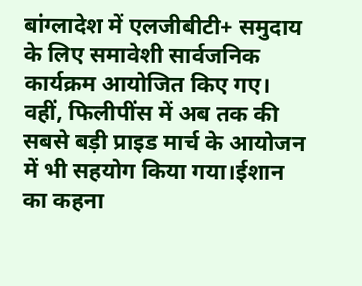बांग्लादेश में एलजीबीटी+ समुदाय के लिए समावेशी सार्वजनिक कार्यक्रम आयोजित किए गए। वहीं, फिलीपींस में अब तक की सबसे बड़ी प्राइड मार्च के आयोजन में भी सहयोग किया गया।ईशान का कहना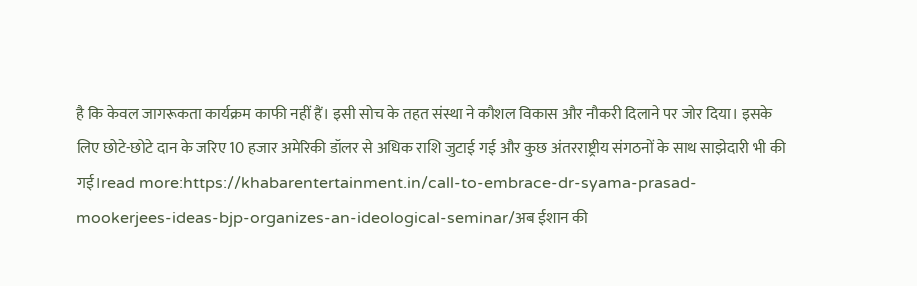है कि केवल जागरूकता कार्यक्रम काफी नहीं हैं। इसी सोच के तहत संस्था ने कौशल विकास और नौकरी दिलाने पर जोर दिया। इसके लिए छोटे-छोटे दान के जरिए 10 हजार अमेरिकी डॉलर से अधिक राशि जुटाई गई और कुछ अंतरराष्ट्रीय संगठनों के साथ साझेदारी भी की गई।read more:https://khabarentertainment.in/call-to-embrace-dr-syama-prasad-mookerjees-ideas-bjp-organizes-an-ideological-seminar/अब ईशान की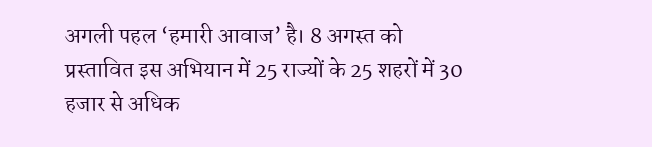अगली पहल ‘हमारी आवाज’ है। 8 अगस्त को प्रस्तावित इस अभियान में 25 राज्यों के 25 शहरों में 30 हजार से अधिक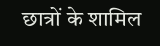छात्रों के शामिल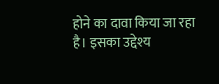होने का दावा किया जा रहा है। इसका उद्देश्य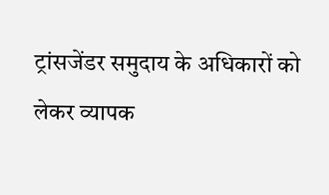ट्रांसजेंडर समुदाय के अधिकारों को लेकर व्यापक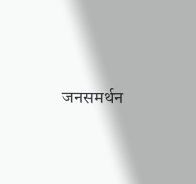जनसमर्थन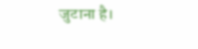जुटाना है।